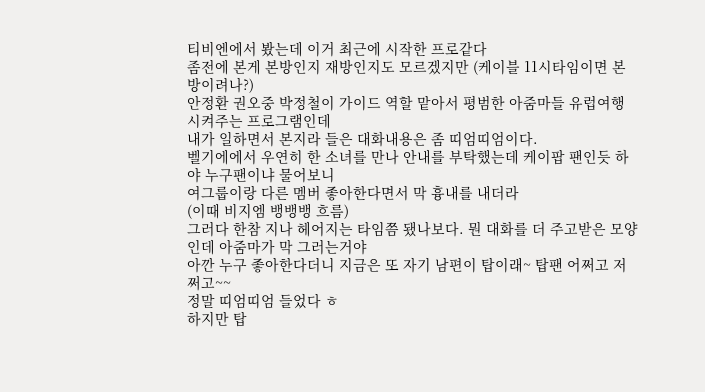티비엔에서 봤는데 이거 최근에 시작한 프로같다
좀전에 본게 본방인지 재방인지도 모르겠지만 (케이블 11시타임이면 본방이려나?)
안정환 권오중 박정철이 가이드 역할 맡아서 평범한 아줌마들 유럽여행 시켜주는 프로그램인데
내가 일하면서 본지라 들은 대화내용은 좀 띠엄띠엄이다.
벨기에에서 우연히 한 소녀를 만나 안내를 부탁했는데 케이팝 팬인듯 하야 누구팬이냐 물어보니
여그룹이랑 다른 멤버 좋아한다면서 막 흉내를 내더라
(이때 비지엠 뱅뱅뱅 흐름)
그러다 한참 지나 헤어지는 타임쯤 됐나보다. 뭔 대화를 더 주고받은 모양인데 아줌마가 막 그러는거야
아깐 누구 좋아한다더니 지금은 또 자기 남편이 탑이래~ 탑팬 어쩌고 저쩌고~~
정말 띠엄띠엄 들었다 ㅎ
하지만 탑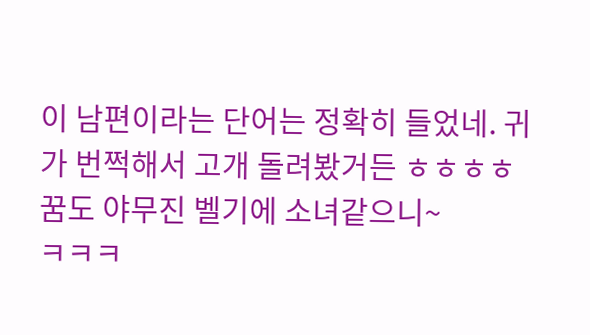이 남편이라는 단어는 정확히 들었네. 귀가 번쩍해서 고개 돌려봤거든 ㅎㅎㅎㅎ
꿈도 야무진 벨기에 소녀같으니~
ㅋㅋㅋ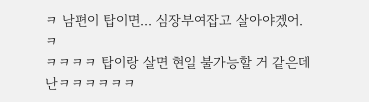ㅋ 남편이 탑이면... 심장부여잡고 살아야겠어. ㅋ
ㅋㅋㅋㅋ 탑이랑 살면 현일 불가능할 거 같은데 난ㅋㅋㅋㅋㅋㅋ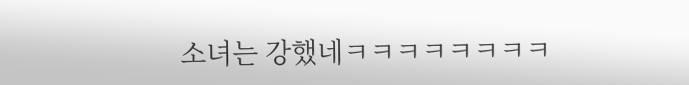소녀는 강했네ㅋㅋㅋㅋㅋㅋㅋㅋ